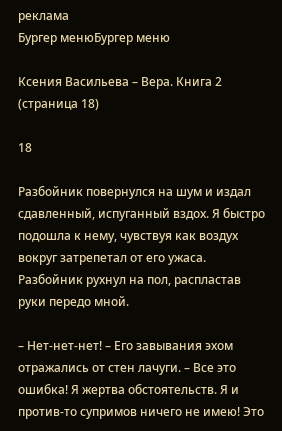реклама
Бургер менюБургер меню

Ксения Васильева – Вера. Книга 2 (страница 18)

18

Разбойник повернулся на шум и издал сдавленный, испуганный вздох. Я быстро подошла к нему, чувствуя как воздух вокруг затрепетал от его ужаса. Разбойник рухнул на пол, распластав руки передо мной.

– Нет-нет-нет! – Его завывания эхом отражались от стен лачуги. – Все это ошибка! Я жертва обстоятельств. Я и против-то супримов ничего не имею! Это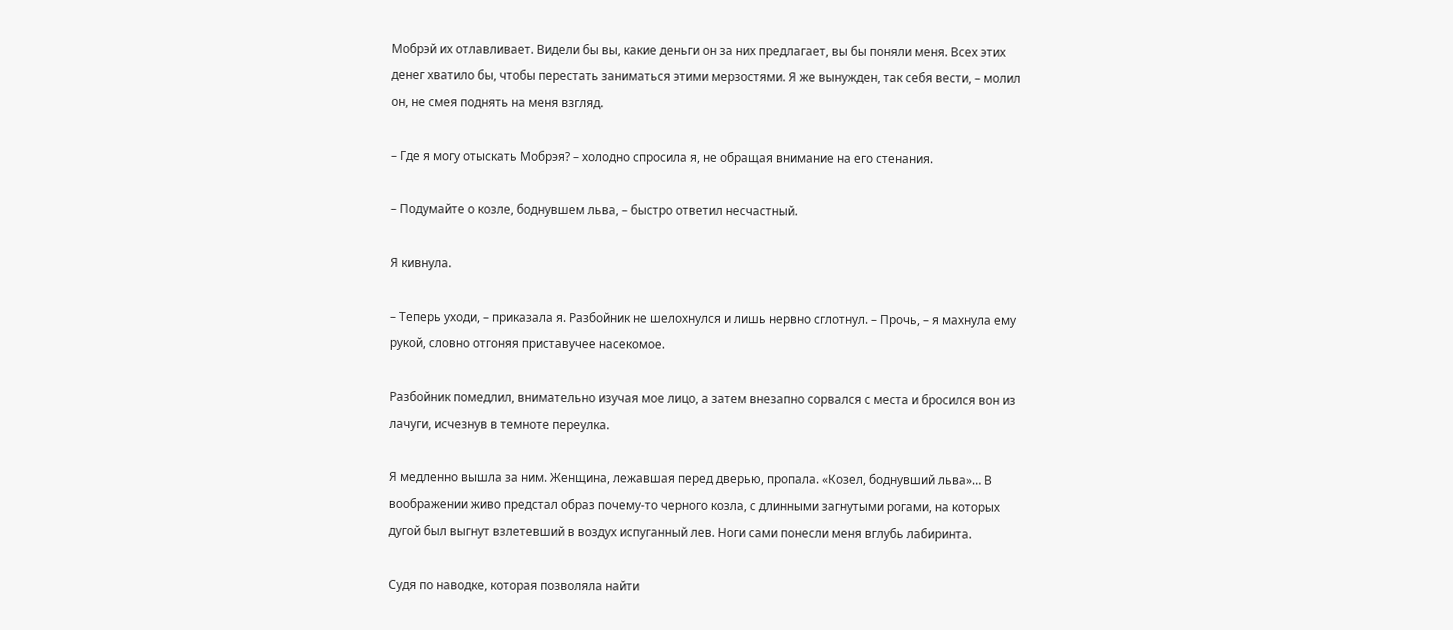Мобрэй их отлавливает. Видели бы вы, какие деньги он за них предлагает, вы бы поняли меня. Всех этих денег хватило бы, чтобы перестать заниматься этими мерзостями. Я же вынужден, так себя вести, – молил он, не смея поднять на меня взгляд.

– Где я могу отыскать Мобрэя? – холодно спросила я, не обращая внимание на его стенания.

– Подумайте о козле, боднувшем льва, – быстро ответил несчастный.

Я кивнула.

– Теперь уходи, – приказала я. Разбойник не шелохнулся и лишь нервно сглотнул. – Прочь, – я махнула ему рукой, словно отгоняя приставучее насекомое.

Разбойник помедлил, внимательно изучая мое лицо, а затем внезапно сорвался с места и бросился вон из лачуги, исчезнув в темноте переулка.

Я медленно вышла за ним. Женщина, лежавшая перед дверью, пропала. «Козел, боднувший льва»… В воображении живо предстал образ почему-то черного козла, с длинными загнутыми рогами, на которых дугой был выгнут взлетевший в воздух испуганный лев. Ноги сами понесли меня вглубь лабиринта.

Судя по наводке, которая позволяла найти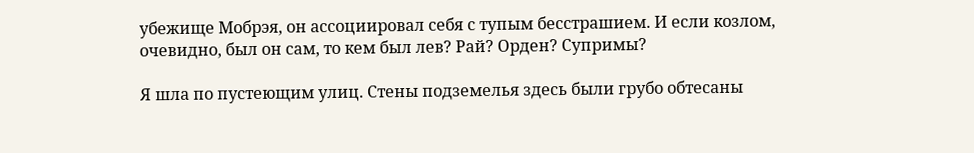убежище Мобрэя, он ассоциировал себя с тупым бесстрашием. И если козлом, очевидно, был он сам, то кем был лев? Рай? Орден? Супримы?

Я шла по пустеющим улиц. Стены подземелья здесь были грубо обтесаны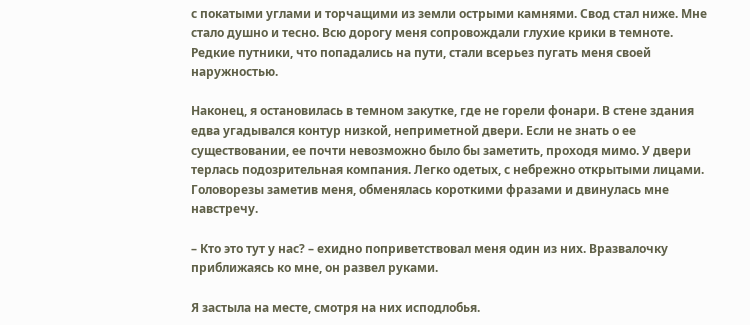с покатыми углами и торчащими из земли острыми камнями. Свод стал ниже. Мне стало душно и тесно. Всю дорогу меня сопровождали глухие крики в темноте. Редкие путники, что попадались на пути, стали всерьез пугать меня своей наружностью.

Наконец, я остановилась в темном закутке, где не горели фонари. В стене здания едва угадывался контур низкой, неприметной двери. Если не знать о ее существовании, ее почти невозможно было бы заметить, проходя мимо. У двери терлась подозрительная компания. Легко одетых, с небрежно открытыми лицами. Головорезы заметив меня, обменялась короткими фразами и двинулась мне навстречу.

– Кто это тут у нас? – ехидно поприветствовал меня один из них. Вразвалочку приближаясь ко мне, он развел руками.

Я застыла на месте, смотря на них исподлобья.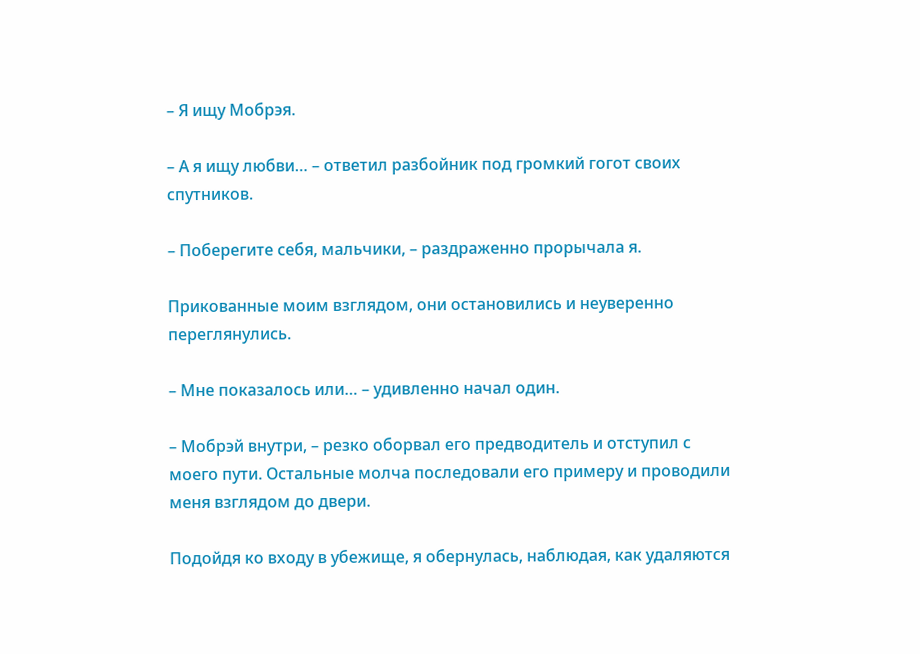– Я ищу Мобрэя.

– А я ищу любви… – ответил разбойник под громкий гогот своих спутников.

– Поберегите себя, мальчики, – раздраженно прорычала я.

Прикованные моим взглядом, они остановились и неуверенно переглянулись.

– Мне показалось или… – удивленно начал один.

– Мобрэй внутри, – резко оборвал его предводитель и отступил с моего пути. Остальные молча последовали его примеру и проводили меня взглядом до двери.

Подойдя ко входу в убежище, я обернулась, наблюдая, как удаляются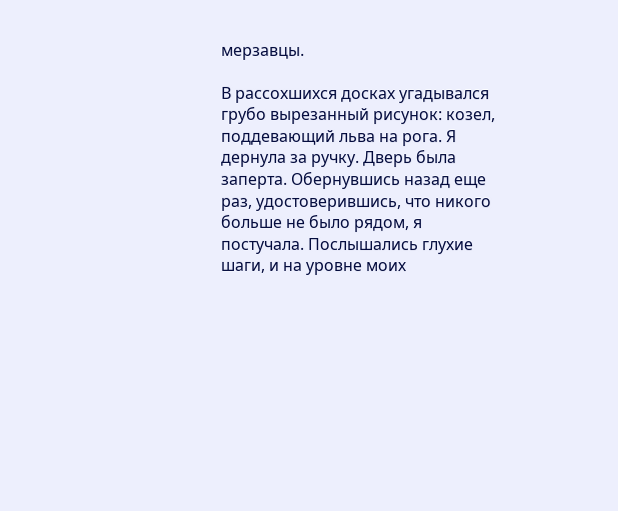мерзавцы.

В рассохшихся досках угадывался грубо вырезанный рисунок: козел, поддевающий льва на рога. Я дернула за ручку. Дверь была заперта. Обернувшись назад еще раз, удостоверившись, что никого больше не было рядом, я постучала. Послышались глухие шаги, и на уровне моих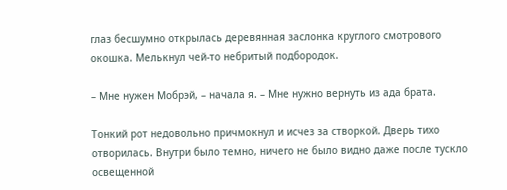глаз бесшумно открылась деревянная заслонка круглого смотрового окошка. Мелькнул чей-то небритый подбородок.

– Мне нужен Мобрэй, – начала я. – Мне нужно вернуть из ада брата.

Тонкий рот недовольно причмокнул и исчез за створкой. Дверь тихо отворилась. Внутри было темно, ничего не было видно даже после тускло освещенной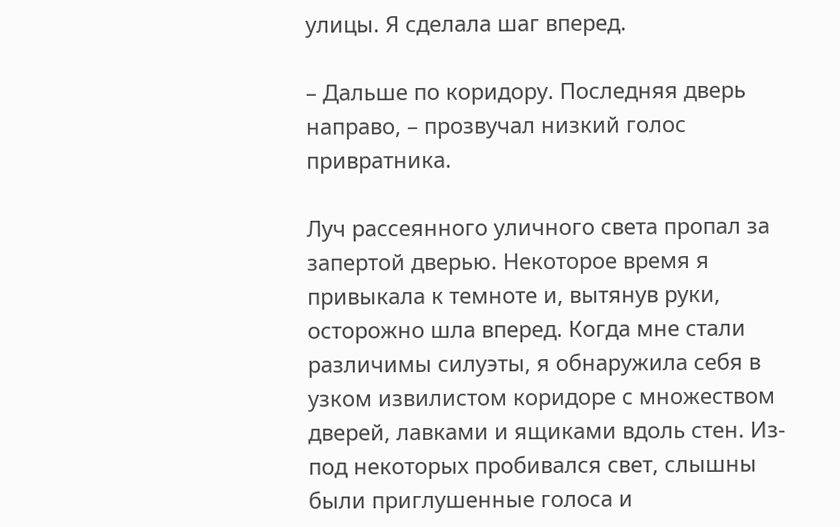улицы. Я сделала шаг вперед.

– Дальше по коридору. Последняя дверь направо, – прозвучал низкий голос привратника.

Луч рассеянного уличного света пропал за запертой дверью. Некоторое время я привыкала к темноте и, вытянув руки, осторожно шла вперед. Когда мне стали различимы силуэты, я обнаружила себя в узком извилистом коридоре с множеством дверей, лавками и ящиками вдоль стен. Из-под некоторых пробивался свет, слышны были приглушенные голоса и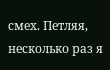смех. Петляя, несколько раз я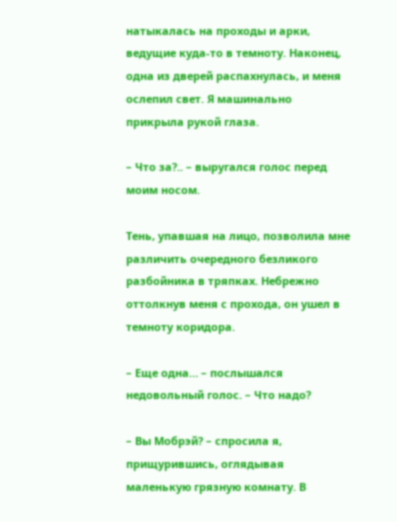натыкалась на проходы и арки, ведущие куда-то в темноту. Наконец, одна из дверей распахнулась, и меня ослепил свет. Я машинально прикрыла рукой глаза.

– Что за?.. – выругался голос перед моим носом.

Тень, упавшая на лицо, позволила мне различить очередного безликого разбойника в тряпках. Небрежно оттолкнув меня с прохода, он ушел в темноту коридора.

– Еще одна… – послышался недовольный голос. – Что надо?

– Вы Мобрэй? – спросила я, прищурившись, оглядывая маленькую грязную комнату. В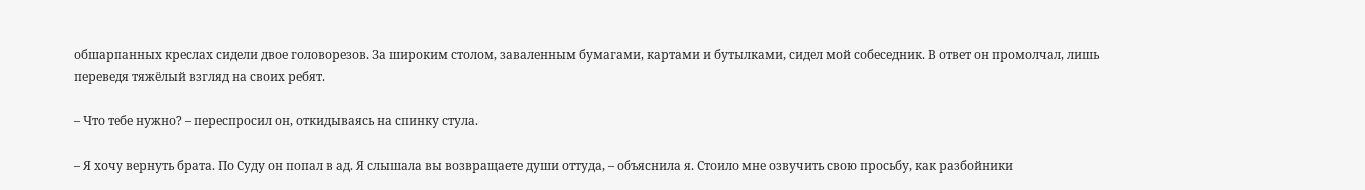обшарпанных креслах сидели двое головорезов. За широким столом, заваленным бумагами, картами и бутылками, сидел мой собеседник. В ответ он промолчал, лишь переведя тяжёлый взгляд на своих ребят.

– Что тебе нужно? – переспросил он, откидываясь на спинку стула.

– Я хочу вернуть брата. По Суду он попал в ад. Я слышала вы возвращаете души оттуда, – объяснила я. Стоило мне озвучить свою просьбу, как разбойники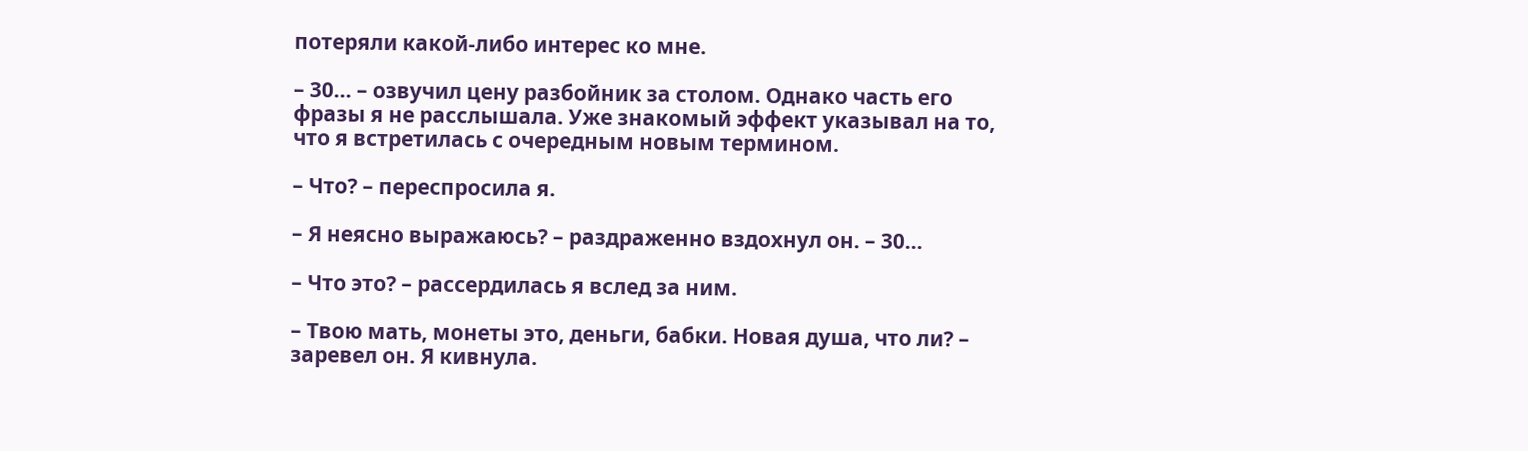потеряли какой-либо интерес ко мне.

– 30… – озвучил цену разбойник за столом. Однако часть его фразы я не расслышала. Уже знакомый эффект указывал на то, что я встретилась с очередным новым термином.

– Что? – переспросила я.

– Я неясно выражаюсь? – раздраженно вздохнул он. – 30…

– Что это? – рассердилась я вслед за ним.

– Твою мать, монеты это, деньги, бабки. Новая душа, что ли? – заревел он. Я кивнула.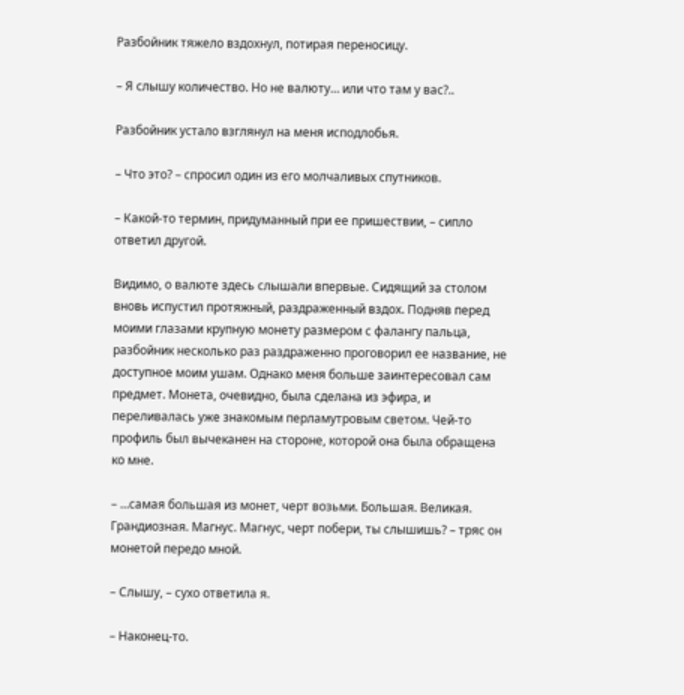Разбойник тяжело вздохнул, потирая переносицу.

– Я слышу количество. Но не валюту… или что там у вас?..

Разбойник устало взглянул на меня исподлобья.

– Что это? – спросил один из его молчаливых спутников.

– Какой-то термин, придуманный при ее пришествии, – сипло ответил другой.

Видимо, о валюте здесь слышали впервые. Сидящий за столом вновь испустил протяжный, раздраженный вздох. Подняв перед моими глазами крупную монету размером с фалангу пальца, разбойник несколько раз раздраженно проговорил ее название, не доступное моим ушам. Однако меня больше заинтересовал сам предмет. Монета, очевидно, была сделана из эфира, и переливалась уже знакомым перламутровым светом. Чей-то профиль был вычеканен на стороне, которой она была обращена ко мне.

– …самая большая из монет, черт возьми. Большая. Великая. Грандиозная. Магнус. Магнус, черт побери, ты слышишь? – тряс он монетой передо мной.

– Слышу, – сухо ответила я.

– Наконец-то.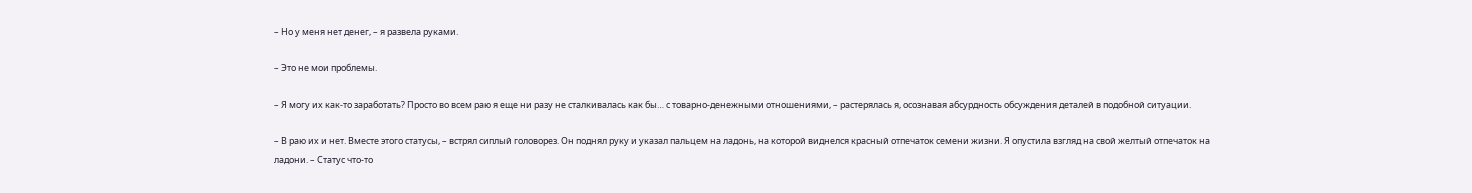– Но у меня нет денег, – я развела руками.

– Это не мои проблемы.

– Я могу их как-то заработать? Просто во всем раю я еще ни разу не сталкивалась как бы… с товарно-денежными отношениями, – растерялась я, осознавая абсурдность обсуждения деталей в подобной ситуации.

– В раю их и нет. Вместе этого статусы, – встрял сиплый головорез. Он поднял руку и указал пальцем на ладонь, на которой виднелся красный отпечаток семени жизни. Я опустила взгляд на свой желтый отпечаток на ладони. – Статус что-то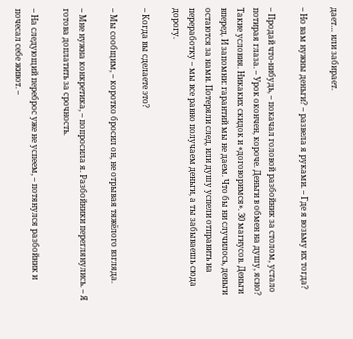дает… или забирает.

– Но вам нужны деньги? – развела я руками. – Где я возьму их тогда?

– Продай что-нибудь, – покачал головой разбойник за столом, устало потирая глаза. – Урок окончен, короче. Деньги в обмен на душу, ясно? Такие условия. Никаких скидок и «договоримся». 30 магнусов. Деньги вперед. И запомни: гарантий мы не даем. Что бы ни случилось, деньги остаются за нами. Потеряли след, или душу успели отправить на переработку – мы все равно получаем деньги, а ты забываешь сюда дорогу.

– Когда вы сделаете это?

– Мы сообщим, – коротко бросил он, не отрывая тяжёлого взгляда.

– Мне нужна конкретика, – попросила я. Разбойники переглянулись. – Я готова доплатить за срочность.

– На следующий переброс уже не успеем, – потянулся разбойник и почесал себе живот. –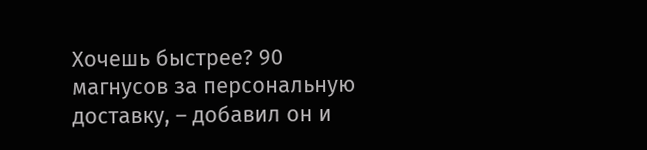Хочешь быстрее? 90 магнусов за персональную доставку, – добавил он и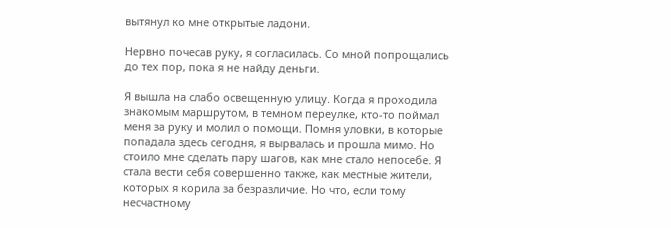вытянул ко мне открытые ладони.

Нервно почесав руку, я согласилась. Со мной попрощались до тех пор, пока я не найду деньги.

Я вышла на слабо освещенную улицу. Когда я проходила знакомым маршрутом, в темном переулке, кто-то поймал меня за руку и молил о помощи. Помня уловки, в которые попадала здесь сегодня, я вырвалась и прошла мимо. Но стоило мне сделать пару шагов, как мне стало непосебе. Я стала вести себя совершенно также, как местные жители, которых я корила за безразличие. Но что, если тому несчастному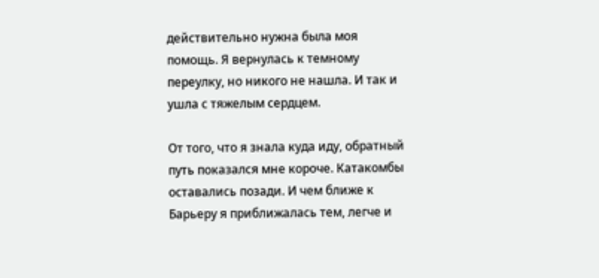действительно нужна была моя помощь. Я вернулась к темному переулку, но никого не нашла. И так и ушла с тяжелым сердцем.

От того, что я знала куда иду, обратный путь показался мне короче. Катакомбы оставались позади. И чем ближе к Барьеру я приближалась тем, легче и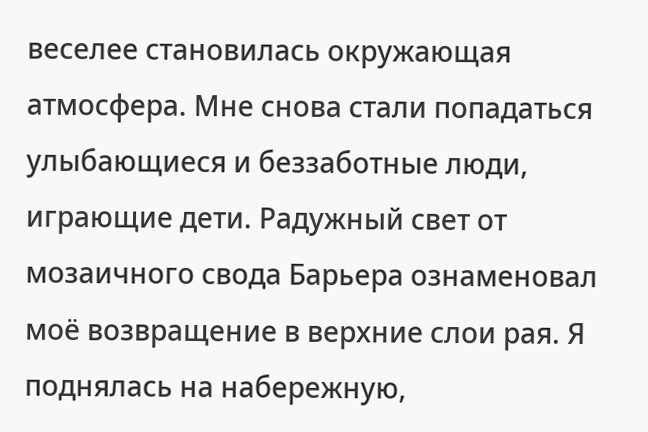веселее становилась окружающая атмосфера. Мне снова стали попадаться улыбающиеся и беззаботные люди, играющие дети. Радужный свет от мозаичного свода Барьера ознаменовал моё возвращение в верхние слои рая. Я поднялась на набережную,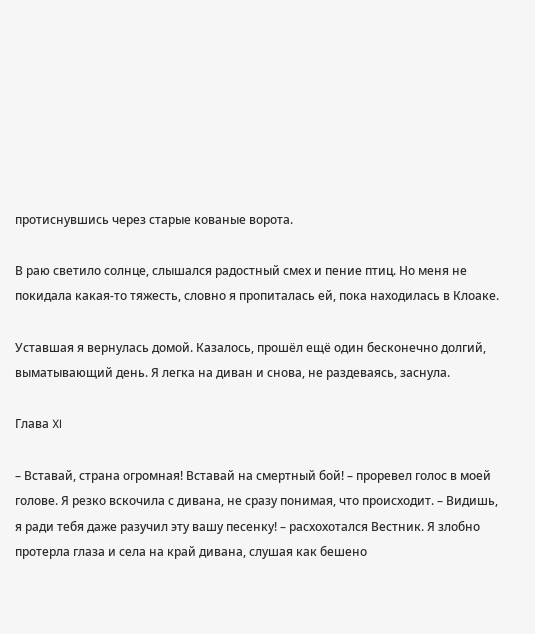протиснувшись через старые кованые ворота.

В раю светило солнце, слышался радостный смех и пение птиц. Но меня не покидала какая-то тяжесть, словно я пропиталась ей, пока находилась в Клоаке.

Уставшая я вернулась домой. Казалось, прошёл ещё один бесконечно долгий, выматывающий день. Я легка на диван и снова, не раздеваясь, заснула.

Глава XI

– Вставай, страна огромная! Вставай на смертный бой! – проревел голос в моей голове. Я резко вскочила с дивана, не сразу понимая, что происходит. – Видишь, я ради тебя даже разучил эту вашу песенку! – расхохотался Вестник. Я злобно протерла глаза и села на край дивана, слушая как бешено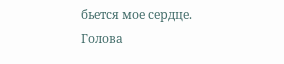бьется мое сердце. Голова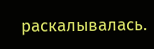раскалывалась.